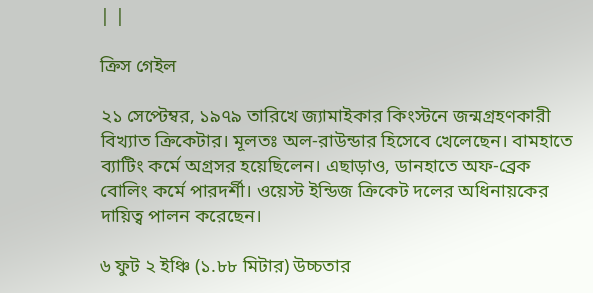| |

ক্রিস গেইল

২১ সেপ্টেম্বর, ১৯৭৯ তারিখে জ্যামাইকার কিংস্টনে জন্মগ্রহণকারী বিখ্যাত ক্রিকেটার। মূলতঃ অল-রাউন্ডার হিসেবে খেলেছেন। বামহাতে ব্যাটিং কর্মে অগ্রসর হয়েছিলেন। এছাড়াও, ডানহাতে অফ-ব্রেক বোলিং কর্মে পারদর্শী। ওয়েস্ট ইন্ডিজ ক্রিকেট দলের অধিনায়কের দায়িত্ব পালন করেছেন।

৬ ফুট ২ ইঞ্চি (১.৮৮ মিটার) উচ্চতার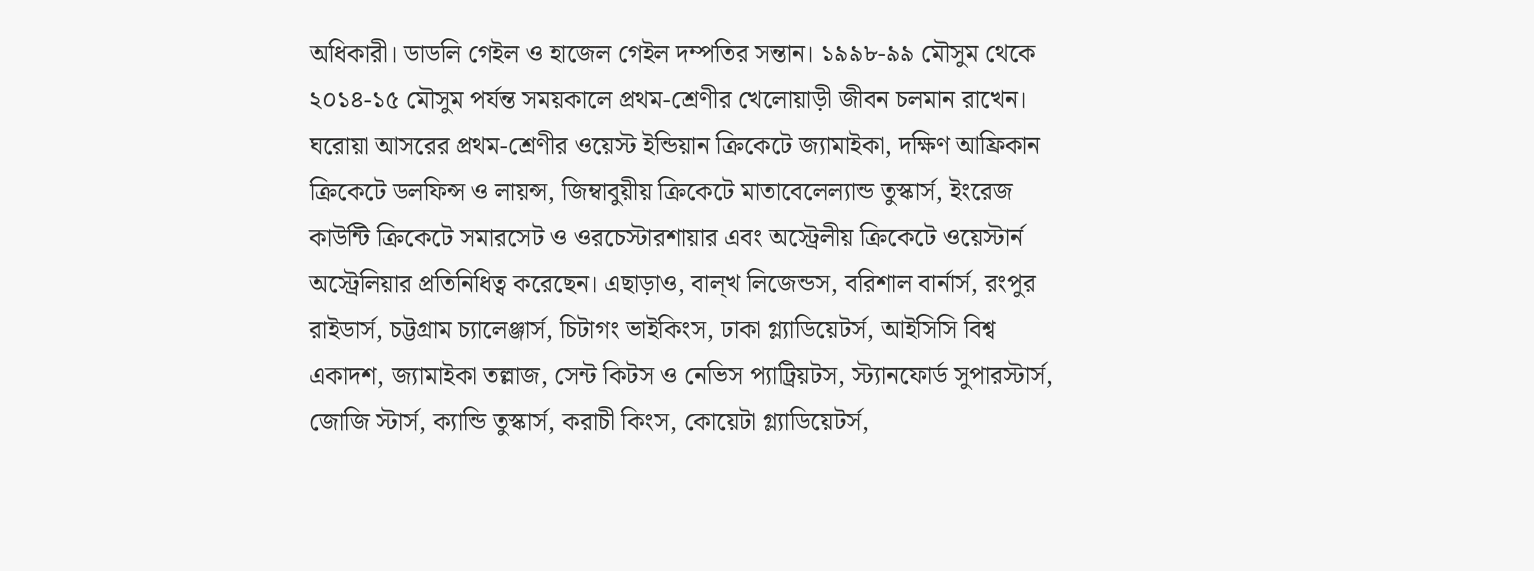অধিকারী। ডাডলি গেইল ও হাজেল গেইল দম্পতির সন্তান। ১৯৯৮-৯৯ মৌসুম থেকে ২০১৪-১৫ মৌসুম পর্যন্ত সময়কালে প্রথম-শ্রেণীর খেলোয়াড়ী জীবন চলমান রাখেন। ঘরোয়া আসরের প্রথম-শ্রেণীর ওয়েস্ট ইন্ডিয়ান ক্রিকেটে জ্যামাইকা, দক্ষিণ আফ্রিকান ক্রিকেটে ডলফিন্স ও লায়ন্স, জিম্বাবুয়ীয় ক্রিকেটে মাতাবেলেল্যান্ড তুস্কার্স, ইংরেজ কাউন্টি ক্রিকেটে সমারসেট ও ওরচেস্টারশায়ার এবং অস্ট্রেলীয় ক্রিকেটে ওয়েস্টার্ন অস্ট্রেলিয়ার প্রতিনিধিত্ব করেছেন। এছাড়াও, বাল্খ লিজেন্ডস, বরিশাল বার্নার্স, রংপুর রাইডার্স, চট্টগ্রাম চ্যালেঞ্জার্স, চিটাগং ভাইকিংস, ঢাকা গ্ল্যাডিয়েটর্স, আইসিসি বিশ্ব একাদশ, জ্যামাইকা তল্লাজ, সেন্ট কিটস ও নেভিস প্যাট্রিয়টস, স্ট্যানফোর্ড সুপারস্টার্স, জোজি স্টার্স, ক্যান্ডি তুস্কার্স, করাচী কিংস, কোয়েটা গ্ল্যাডিয়েটর্স,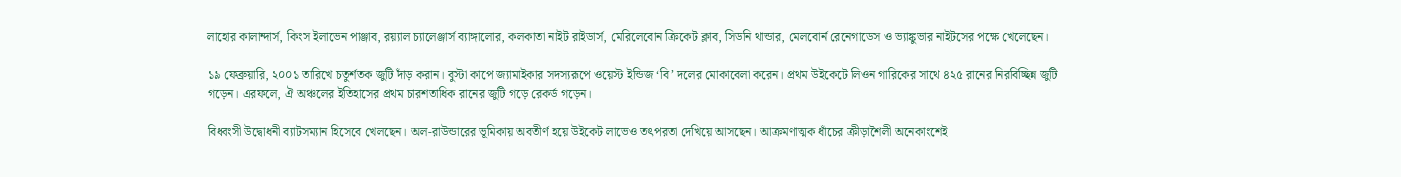লাহোর কালান্দার্স, কিংস ইলাভেন পাঞ্জাব, রয়্যাল চ্যালেঞ্জার্স ব্যাঙ্গালোর, কলকাতা নাইট রাইডার্স, মেরিলেবোন ক্রিকেট ক্লাব, সিডনি থান্ডার, মেলবোর্ন রেনেগাডেস ও ভ্যাঙ্কুভার নাইটসের পক্ষে খেলেছেন।

১৯ ফেব্রুয়ারি, ২০০১ তারিখে চতুর্শতক জুটি দাঁড় করান। বুস্টা কাপে জ্যামাইকার সদস্যরূপে ওয়েস্ট ইন্ডিজ ‘বি’ দলের মোকাবেলা করেন। প্রথম উইকেটে লিওন গারিকের সাথে ৪২৫ রানের নিরবিচ্ছিন্ন জুটি গড়েন। এরফলে, ঐ অঞ্চলের ইতিহাসের প্রথম চারশতাধিক রানের জুটি গড়ে রেকর্ড গড়েন।

বিধ্বংসী উদ্বোধনী ব্যাটসম্যান হিসেবে খেলছেন। অল-রাউন্ডারের ভূমিকায় অবতীর্ণ হয়ে উইকেট লাভেও তৎপরতা দেখিয়ে আসছেন। আক্রমণাত্মক ধাঁচের ক্রীড়াশৈলী অনেকাংশেই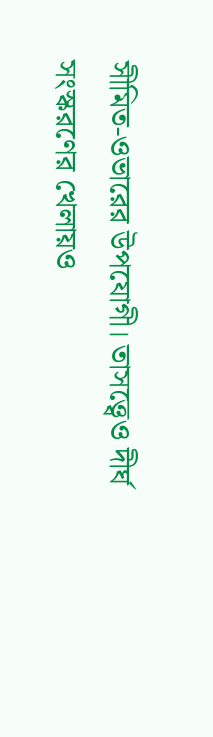সীমিত-ওভারের উপযোগী। তাসত্ত্বেও দীর্ঘ সংস্করণের খেলায়ও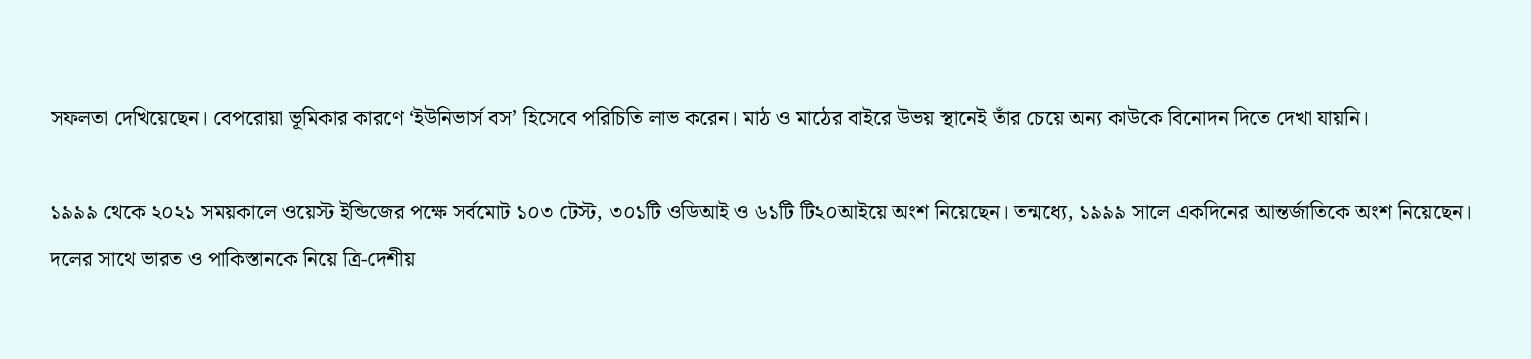সফলতা দেখিয়েছেন। বেপরোয়া ভূমিকার কারণে ‘ইউনিভার্স বস’ হিসেবে পরিচিতি লাভ করেন। মাঠ ও মাঠের বাইরে উভয় স্থানেই তাঁর চেয়ে অন্য কাউকে বিনোদন দিতে দেখা যায়নি।

১৯৯৯ থেকে ২০২১ সময়কালে ওয়েস্ট ইন্ডিজের পক্ষে সর্বমোট ১০৩ টেস্ট, ৩০১টি ওডিআই ও ৬১টি টি২০আইয়ে অংশ নিয়েছেন। তন্মধ্যে, ১৯৯৯ সালে একদিনের আন্তর্জাতিকে অংশ নিয়েছেন। দলের সাথে ভারত ও পাকিস্তানকে নিয়ে ত্রি-দেশীয়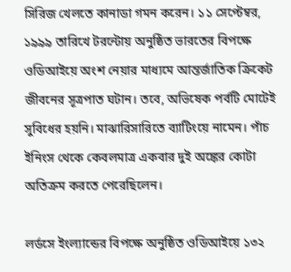সিরিজ খেলতে কানাডা গমন করেন। ১১ সেপ্টেম্বর, ১৯৯৯ তারিখে টরন্টোয় অনুষ্ঠিত ভারতের বিপক্ষে ওডিআইয়ে অংশ নেয়ার মাধ্যমে আন্তর্জাতিক ক্রিকেট জীবনের সূত্রপাত ঘটান। তবে, অভিষেক পর্বটি মোটেই সুবিধের হয়নি। মাঝারিসারিতে ব্যাটিংয়ে নামেন। পাঁচ ইনিংস থেকে কেবলমাত্র একবার দুই অঙ্কের কোটা অতিক্রম করতে পেরেছিলেন।

লর্ডসে ইংল্যান্ডের বিপক্ষে অনুষ্ঠিত ওডিআইয়ে ১৩২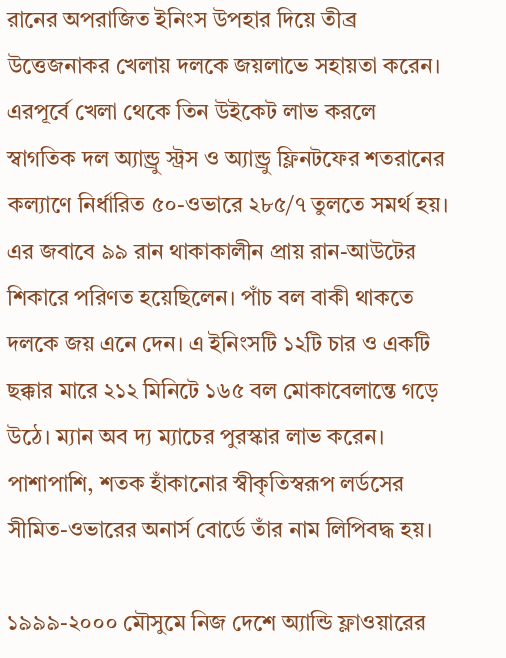রানের অপরাজিত ইনিংস উপহার দিয়ে তীব্র উত্তেজনাকর খেলায় দলকে জয়লাভে সহায়তা করেন। এরপূর্বে খেলা থেকে তিন উইকেট লাভ করলে স্বাগতিক দল অ্যান্ড্রু স্ট্রস ও অ্যান্ড্রু ফ্লিনটফের শতরানের কল্যাণে নির্ধারিত ৫০-ওভারে ২৮৫/৭ তুলতে সমর্থ হয়। এর জবাবে ৯৯ রান থাকাকালীন প্রায় রান-আউটের শিকারে পরিণত হয়েছিলেন। পাঁচ বল বাকী থাকতে দলকে জয় এনে দেন। এ ইনিংসটি ১২টি চার ও একটি ছক্কার মারে ২১২ মিনিটে ১৬৫ বল মোকাবেলান্তে গড়ে উঠে। ম্যান অব দ্য ম্যাচের পুরস্কার লাভ করেন। পাশাপাশি, শতক হাঁকানোর স্বীকৃতিস্বরূপ লর্ডসের সীমিত-ওভারের অনার্স বোর্ডে তাঁর নাম লিপিবদ্ধ হয়।

১৯৯৯-২০০০ মৌসুমে নিজ দেশে অ্যান্ডি ফ্লাওয়ারের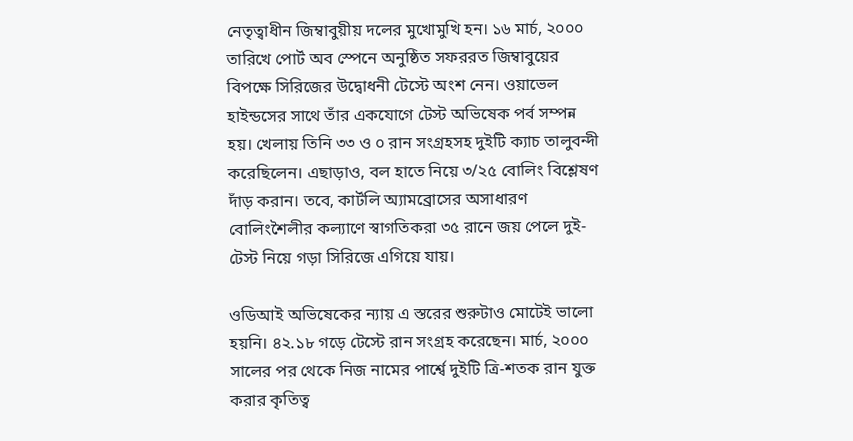নেতৃত্বাধীন জিম্বাবুয়ীয় দলের মুখোমুখি হন। ১৬ মার্চ, ২০০০ তারিখে পোর্ট অব স্পেনে অনুষ্ঠিত সফররত জিম্বাবুয়ের বিপক্ষে সিরিজের উদ্বোধনী টেস্টে অংশ নেন। ওয়াভেল হাইন্ডসের সাথে তাঁর একযোগে টেস্ট অভিষেক পর্ব সম্পন্ন হয়। খেলায় তিনি ৩৩ ও ০ রান সংগ্রহসহ দুইটি ক্যাচ তালুবন্দী করেছিলেন। এছাড়াও, বল হাতে নিয়ে ৩/২৫ বোলিং বিশ্লেষণ দাঁড় করান। তবে, কার্টলি অ্যামব্রোসের অসাধারণ বোলিংশৈলীর কল্যাণে স্বাগতিকরা ৩৫ রানে জয় পেলে দুই-টেস্ট নিয়ে গড়া সিরিজে এগিয়ে যায়।

ওডিআই অভিষেকের ন্যায় এ স্তরের শুরুটাও মোটেই ভালো হয়নি। ৪২.১৮ গড়ে টেস্টে রান সংগ্রহ করেছেন। মার্চ, ২০০০ সালের পর থেকে নিজ নামের পার্শ্বে দুইটি ত্রি-শতক রান যুক্ত করার কৃতিত্ব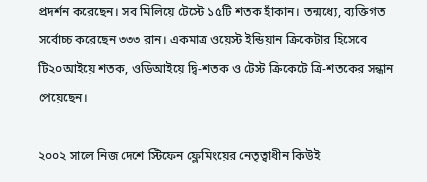প্রদর্শন করেছেন। সব মিলিয়ে টেস্টে ১৫টি শতক হাঁকান। তন্মধ্যে, ব্যক্তিগত সর্বোচ্চ করেছেন ৩৩৩ রান। একমাত্র ওয়েস্ট ইন্ডিয়ান ক্রিকেটার হিসেবে টি২০আইয়ে শতক, ওডিআইয়ে দ্বি-শতক ও টেস্ট ক্রিকেটে ত্রি-শতকের সন্ধান পেয়েছেন।

২০০২ সালে নিজ দেশে স্টিফেন ফ্লেমিংয়ের নেতৃত্বাধীন কিউই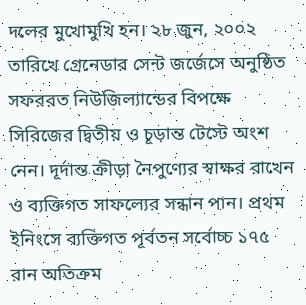দলের মুখোমুখি হন। ২৮ জুন, ২০০২ তারিখে গ্রেনেডার সেন্ট জর্জেসে অনুষ্ঠিত সফররত নিউজিল্যান্ডের বিপক্ষে সিরিজের দ্বিতীয় ও চূড়ান্ত টেস্টে অংশ নেন। দূর্দান্ত ক্রীড়া নৈপুণ্যের স্বাক্ষর রাখেন ও ব্যক্তিগত সাফল্যের সন্ধান পান। প্রথম ইনিংসে ব্যক্তিগত পূর্বতন সর্বোচ্চ ১৭৫ রান অতিক্রম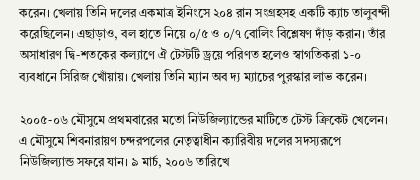করেন। খেলায় তিনি দলের একমাত্র ইনিংসে ২০৪ রান সংগ্রহসহ একটি ক্যাচ তালুবন্দী করেছিলেন। এছাড়াও, বল হাতে নিয়ে ০/৫ ও ০/৭ বোলিং বিশ্লেষণ দাঁড় করান। তাঁর অসাধারণ দ্বি-শতকের কল্যাণে ঐ টেস্টটি ড্রয়ে পরিণত হলেও স্বাগতিকরা ১-০ ব্যবধানে সিরিজ খোঁয়ায়। খেলায় তিনি ম্যান অব দ্য ম্যাচের পুরস্কার লাভ করেন।

২০০৫-০৬ মৌসুমে প্রথমবারের মতো নিউজিল্যান্ডের মাটিতে টেস্ট ক্রিকেট খেলেন। এ মৌসুমে শিবনারায়ণ চন্দরপলের নেতৃত্বাধীন ক্যারিবীয় দলের সদস্যরূপে নিউজিল্যান্ড সফরে যান। ৯ মার্চ, ২০০৬ তারিখে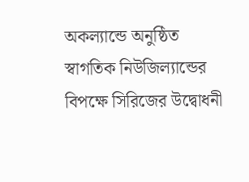অকল্যান্ডে অনুষ্ঠিত স্বাগতিক নিউজিল্যান্ডের বিপক্ষে সিরিজের উদ্বোধনী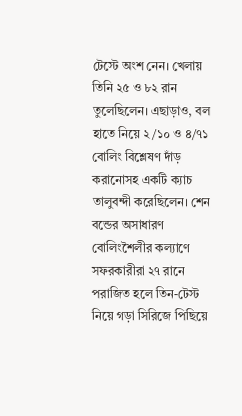টেস্টে অংশ নেন। খেলায় তিনি ২৫ ও ৮২ রান তুলেছিলেন। এছাড়াও, বল হাতে নিয়ে ২/১০ ও ৪/৭১ বোলিং বিশ্লেষণ দাঁড় করানোসহ একটি ক্যাচ তালুবন্দী করেছিলেন। শেন বন্ডের অসাধারণ বোলিংশৈলীর কল্যাণে সফরকারীরা ২৭ রানে পরাজিত হলে তিন-টেস্ট নিয়ে গড়া সিরিজে পিছিয়ে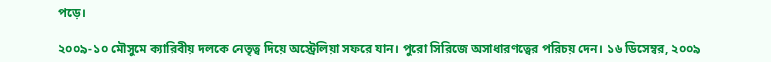পড়ে।

২০০৯-১০ মৌসুমে ক্যারিবীয় দলকে নেতৃত্ব দিয়ে অস্ট্রেলিয়া সফরে যান। পুরো সিরিজে অসাধারণত্বের পরিচয় দেন। ১৬ ডিসেম্বর, ২০০৯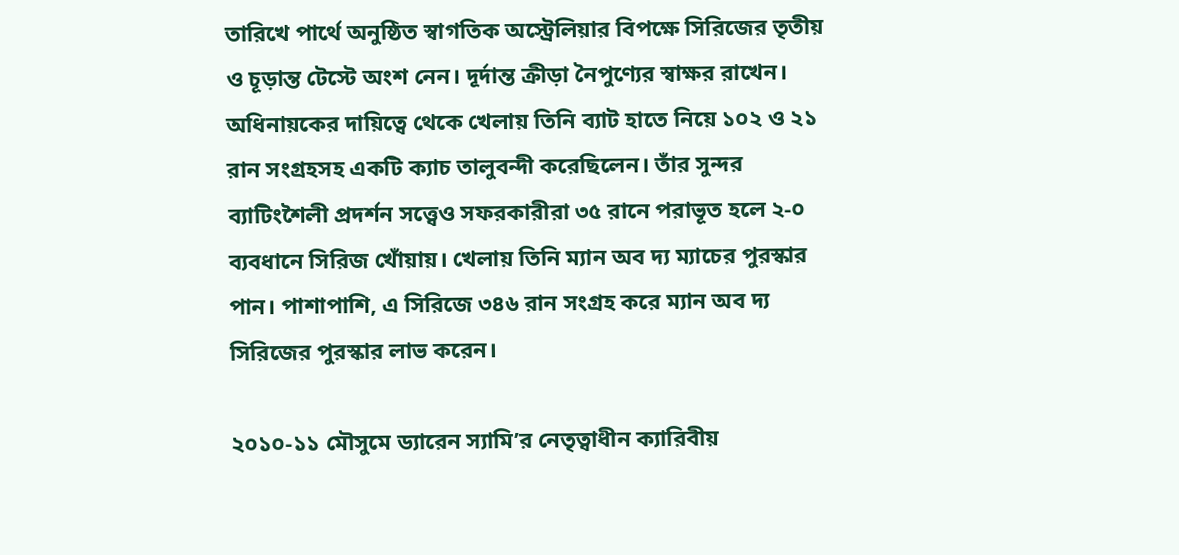তারিখে পার্থে অনুষ্ঠিত স্বাগতিক অস্ট্রেলিয়ার বিপক্ষে সিরিজের তৃতীয় ও চূড়ান্ত টেস্টে অংশ নেন। দূর্দান্ত ক্রীড়া নৈপুণ্যের স্বাক্ষর রাখেন। অধিনায়কের দায়িত্বে থেকে খেলায় তিনি ব্যাট হাতে নিয়ে ১০২ ও ২১ রান সংগ্রহসহ একটি ক্যাচ তালুবন্দী করেছিলেন। তাঁর সুন্দর ব্যাটিংশৈলী প্রদর্শন সত্ত্বেও সফরকারীরা ৩৫ রানে পরাভূত হলে ২-০ ব্যবধানে সিরিজ খোঁয়ায়। খেলায় তিনি ম্যান অব দ্য ম্যাচের পুরস্কার পান। পাশাপাশি, এ সিরিজে ৩৪৬ রান সংগ্রহ করে ম্যান অব দ্য সিরিজের পুরস্কার লাভ করেন।

২০১০-১১ মৌসুমে ড্যারেন স্যামি’র নেতৃত্বাধীন ক্যারিবীয়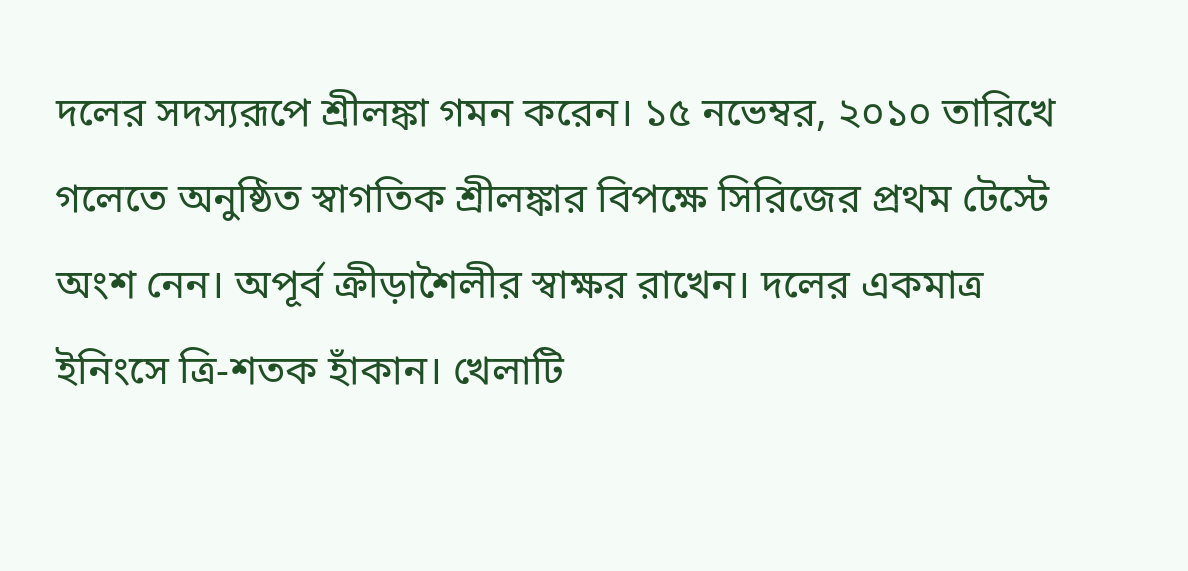দলের সদস্যরূপে শ্রীলঙ্কা গমন করেন। ১৫ নভেম্বর, ২০১০ তারিখে গলেতে অনুষ্ঠিত স্বাগতিক শ্রীলঙ্কার বিপক্ষে সিরিজের প্রথম টেস্টে অংশ নেন। অপূর্ব ক্রীড়াশৈলীর স্বাক্ষর রাখেন। দলের একমাত্র ইনিংসে ত্রি-শতক হাঁকান। খেলাটি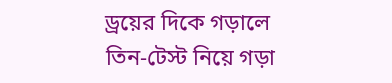ড্রয়ের দিকে গড়ালে তিন-টেস্ট নিয়ে গড়া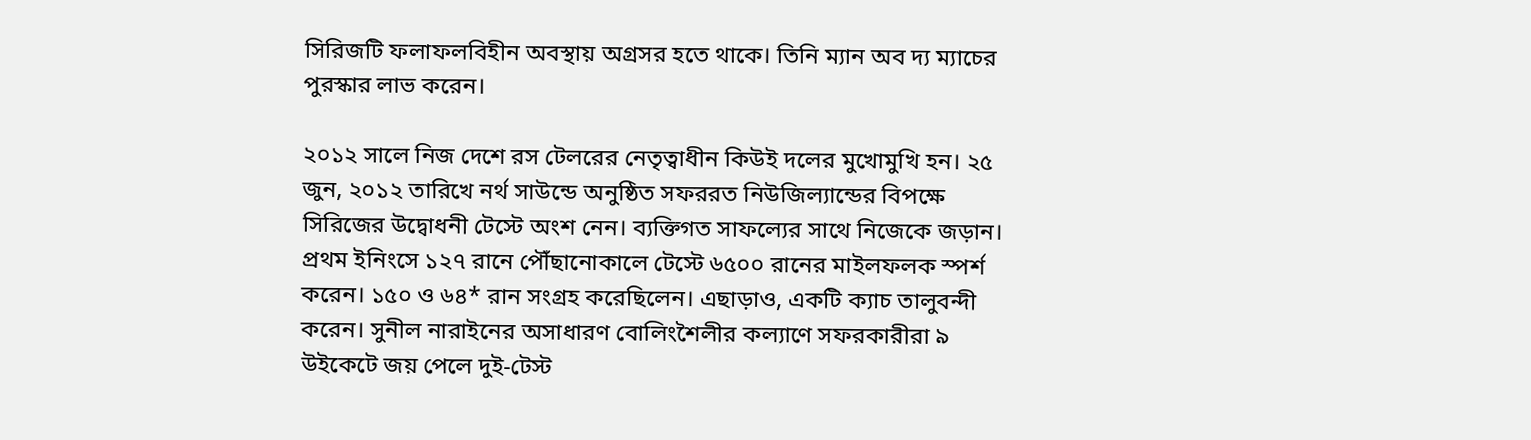সিরিজটি ফলাফলবিহীন অবস্থায় অগ্রসর হতে থাকে। তিনি ম্যান অব দ্য ম্যাচের পুরস্কার লাভ করেন।

২০১২ সালে নিজ দেশে রস টেলরের নেতৃত্বাধীন কিউই দলের মুখোমুখি হন। ২৫ জুন, ২০১২ তারিখে নর্থ সাউন্ডে অনুষ্ঠিত সফররত নিউজিল্যান্ডের বিপক্ষে সিরিজের উদ্বোধনী টেস্টে অংশ নেন। ব্যক্তিগত সাফল্যের সাথে নিজেকে জড়ান। প্রথম ইনিংসে ১২৭ রানে পৌঁছানোকালে টেস্টে ৬৫০০ রানের মাইলফলক স্পর্শ করেন। ১৫০ ও ৬৪* রান সংগ্রহ করেছিলেন। এছাড়াও, একটি ক্যাচ তালুবন্দী করেন। সুনীল নারাইনের অসাধারণ বোলিংশৈলীর কল্যাণে সফরকারীরা ৯ উইকেটে জয় পেলে দুই-টেস্ট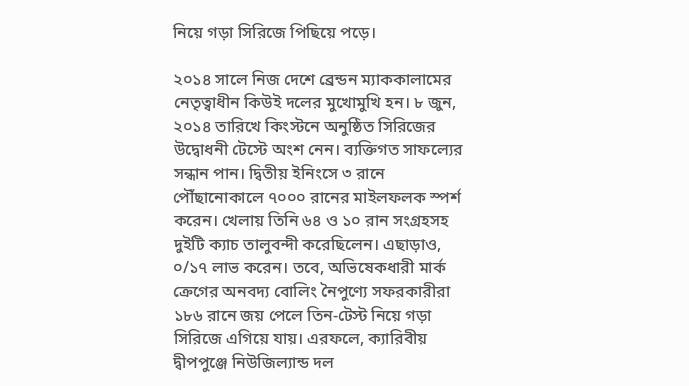নিয়ে গড়া সিরিজে পিছিয়ে পড়ে।

২০১৪ সালে নিজ দেশে ব্রেন্ডন ম্যাককালামের নেতৃত্বাধীন কিউই দলের মুখোমুখি হন। ৮ জুন, ২০১৪ তারিখে কিংস্টনে অনুষ্ঠিত সিরিজের উদ্বোধনী টেস্টে অংশ নেন। ব্যক্তিগত সাফল্যের সন্ধান পান। দ্বিতীয় ইনিংসে ৩ রানে পৌঁছানোকালে ৭০০০ রানের মাইলফলক স্পর্শ করেন। খেলায় তিনি ৬৪ ও ১০ রান সংগ্রহসহ দুইটি ক্যাচ তালুবন্দী করেছিলেন। এছাড়াও, ০/১৭ লাভ করেন। তবে, অভিষেকধারী মার্ক ক্রেগের অনবদ্য বোলিং নৈপুণ্যে সফরকারীরা ১৮৬ রানে জয় পেলে তিন-টেস্ট নিয়ে গড়া সিরিজে এগিয়ে যায়। এরফলে, ক্যারিবীয় দ্বীপপুঞ্জে নিউজিল্যান্ড দল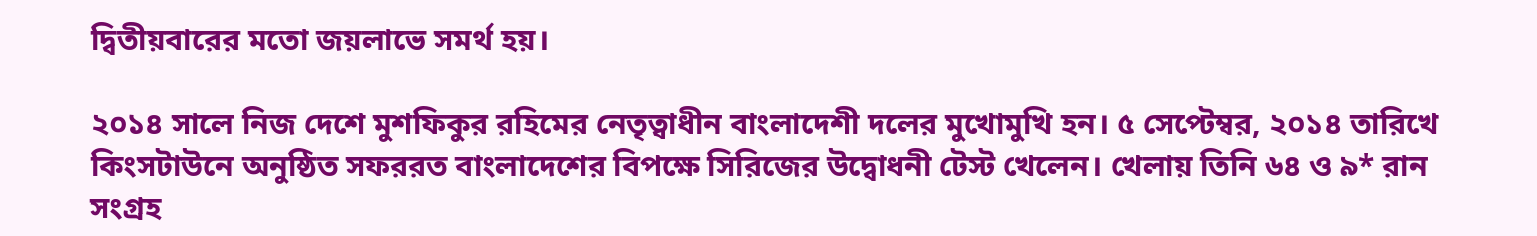দ্বিতীয়বারের মতো জয়লাভে সমর্থ হয়।

২০১৪ সালে নিজ দেশে মুশফিকুর রহিমের নেতৃত্বাধীন বাংলাদেশী দলের মুখোমুখি হন। ৫ সেপ্টেম্বর, ২০১৪ তারিখে কিংসটাউনে অনুষ্ঠিত সফররত বাংলাদেশের বিপক্ষে সিরিজের উদ্বোধনী টেস্ট খেলেন। খেলায় তিনি ৬৪ ও ৯* রান সংগ্রহ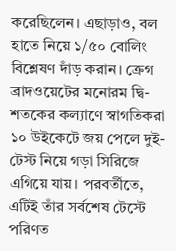করেছিলেন। এছাড়াও, বল হাতে নিয়ে ১/৫০ বোলিং বিশ্লেষণ দাঁড় করান। ক্রেগ ব্রাদওয়েটের মনোরম দ্বি-শতকের কল্যাণে স্বাগতিকরা ১০ উইকেটে জয় পেলে দুই-টেস্ট নিয়ে গড়া সিরিজে এগিয়ে যায়। পরবর্তীতে, এটিই তাঁর সর্বশেষ টেস্টে পরিণত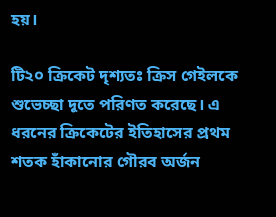হয়।

টি২০ ক্রিকেট দৃশ্যতঃ ক্রিস গেইলকে শুভেচ্ছা দূতে পরিণত করেছে। এ ধরনের ক্রিকেটের ইতিহাসের প্রথম শতক হাঁকানোর গৌরব অর্জন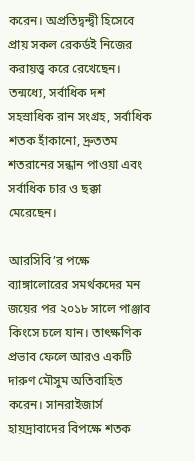করেন। অপ্রতিদ্বন্দ্বী হিসেবে প্রায় সকল রেকর্ডই নিজের করায়ত্ত্ব করে রেখেছেন। তন্মধ্যে, সর্বাধিক দশ সহস্রাধিক রান সংগ্রহ, সর্বাধিক শতক হাঁকানো, দ্রুততম শতরানের সন্ধান পাওয়া এবং সর্বাধিক চার ও ছক্কা মেরেছেন।

আরসিবি’র পক্ষে ব্যাঙ্গালোরের সমর্থকদের মন জয়ের পর ২০১৮ সালে পাঞ্জাব কিংসে চলে যান। তাৎক্ষণিক প্রভাব ফেলে আরও একটি দারুণ মৌসুম অতিবাহিত করেন। সানরাইজার্স হায়দ্রাবাদের বিপক্ষে শতক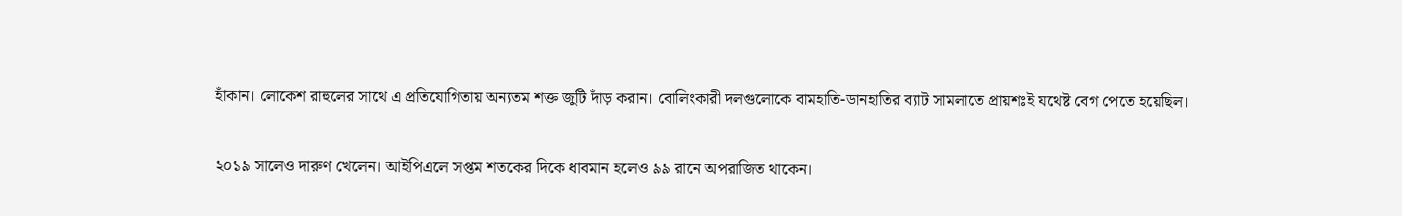হাঁকান। লোকেশ রাহুলের সাথে এ প্রতিযোগিতায় অন্যতম শক্ত জুটি দাঁড় করান। বোলিংকারী দলগুলোকে বামহাতি-ডানহাতির ব্যাট সামলাতে প্রায়শঃই যথেষ্ট বেগ পেতে হয়েছিল।

২০১৯ সালেও দারুণ খেলেন। আইপিএলে সপ্তম শতকের দিকে ধাবমান হলেও ৯৯ রানে অপরাজিত থাকেন।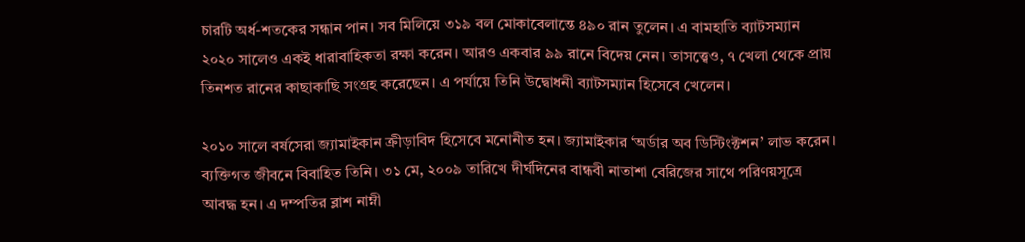চারটি অর্ধ-শতকের সন্ধান পান। সব মিলিয়ে ৩১৯ বল মোকাবেলান্তে ৪৯০ রান তুলেন। এ বামহাতি ব্যাটসম্যান ২০২০ সালেও একই ধারাবাহিকতা রক্ষা করেন। আরও একবার ৯৯ রানে বিদেয় নেন। তাসত্ত্বেও, ৭ খেলা থেকে প্রায় তিনশত রানের কাছাকাছি সংগ্রহ করেছেন। এ পর্যায়ে তিনি উদ্বোধনী ব্যাটসম্যান হিসেবে খেলেন।

২০১০ সালে বর্ষসেরা জ্যামাইকান ক্রীড়াবিদ হিসেবে মনোনীত হন। জ্যামাইকার ‘অর্ডার অব ডিস্টিংক্টশন’ লাভ করেন। ব্যক্তিগত জীবনে বিবাহিত তিনি। ৩১ মে, ২০০৯ তারিখে দীর্ঘদিনের বান্ধবী নাতাশা বেরিজের সাথে পরিণয়সূত্রে আবদ্ধ হন। এ দম্পতির ব্লাশ নাম্নী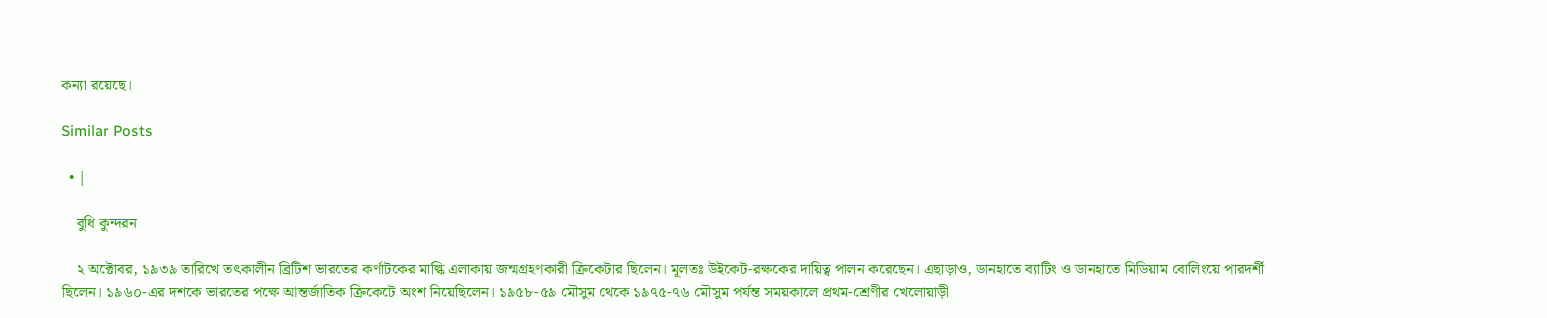কন্যা রয়েছে।

Similar Posts

  • |

    বুধি কুন্দরন

    ২ অক্টোবর, ১৯৩৯ তারিখে তৎকালীন ব্রিটিশ ভারতের কর্ণাটকের মাল্কি এলাকায় জন্মগ্রহণকারী ক্রিকেটার ছিলেন। মূলতঃ উইকেট-রক্ষকের দায়িত্ব পালন করেছেন। এছাড়াও, ডানহাতে ব্যাটিং ও ডানহাতে মিডিয়াম বোলিংয়ে পারদর্শী ছিলেন। ১৯৬০-এর দশকে ভারতের পক্ষে আন্তর্জাতিক ক্রিকেটে অংশ নিয়েছিলেন। ১৯৫৮-৫৯ মৌসুম থেকে ১৯৭৫-৭৬ মৌসুম পর্যন্ত সময়কালে প্রথম-শ্রেণীর খেলোয়াড়ী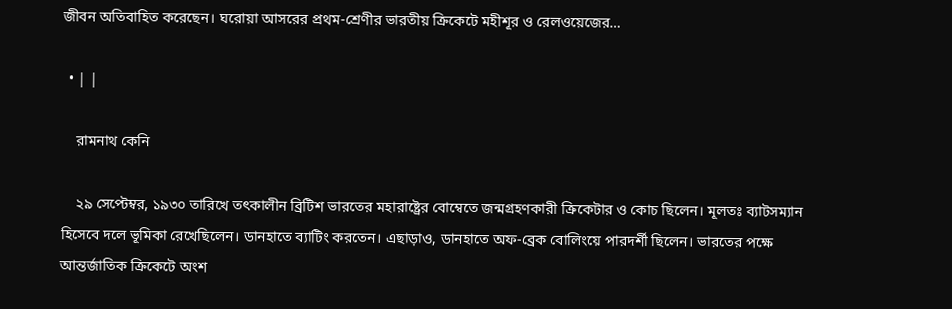জীবন অতিবাহিত করেছেন। ঘরোয়া আসরের প্রথম-শ্রেণীর ভারতীয় ক্রিকেটে মহীশূর ও রেলওয়েজের…

  • | |

    রামনাথ কেনি

    ২৯ সেপ্টেম্বর, ১৯৩০ তারিখে তৎকালীন ব্রিটিশ ভারতের মহারাষ্ট্রের বোম্বেতে জন্মগ্রহণকারী ক্রিকেটার ও কোচ ছিলেন। মূলতঃ ব্যাটসম্যান হিসেবে দলে ভূমিকা রেখেছিলেন। ডানহাতে ব্যাটিং করতেন। এছাড়াও, ডানহাতে অফ-ব্রেক বোলিংয়ে পারদর্শী ছিলেন। ভারতের পক্ষে আন্তর্জাতিক ক্রিকেটে অংশ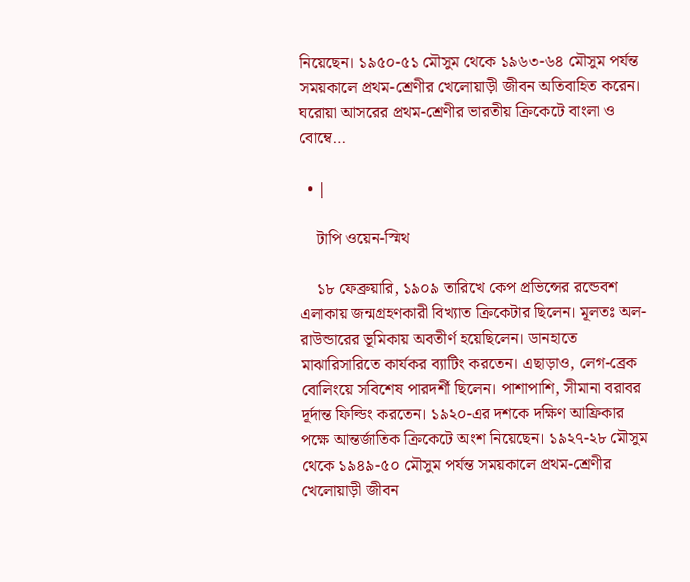নিয়েছেন। ১৯৫০-৫১ মৌসুম থেকে ১৯৬৩-৬৪ মৌসুম পর্যন্ত সময়কালে প্রথম-শ্রেণীর খেলোয়াড়ী জীবন অতিবাহিত করেন। ঘরোয়া আসরের প্রথম-শ্রেণীর ভারতীয় ক্রিকেটে বাংলা ও বোম্বে…

  • |

    টাপি ওয়েন-স্মিথ

    ১৮ ফেব্রুয়ারি, ১৯০৯ তারিখে কেপ প্রভিন্সের রন্ডেবশ এলাকায় জন্মগ্রহণকারী বিখ্যাত ক্রিকেটার ছিলেন। মূলতঃ অল-রাউন্ডারের ভূমিকায় অবতীর্ণ হয়েছিলেন। ডানহাতে মাঝারিসারিতে কার্যকর ব্যাটিং করতেন। এছাড়াও, লেগ-ব্রেক বোলিংয়ে সবিশেষ পারদর্শী ছিলেন। পাশাপাশি, সীমানা বরাবর দূর্দান্ত ফিল্ডিং করতেন। ১৯২০-এর দশকে দক্ষিণ আফ্রিকার পক্ষে আন্তর্জাতিক ক্রিকেটে অংশ নিয়েছেন। ১৯২৭-২৮ মৌসুম থেকে ১৯৪৯-৫০ মৌসুম পর্যন্ত সময়কালে প্রথম-শ্রেণীর খেলোয়াড়ী জীবন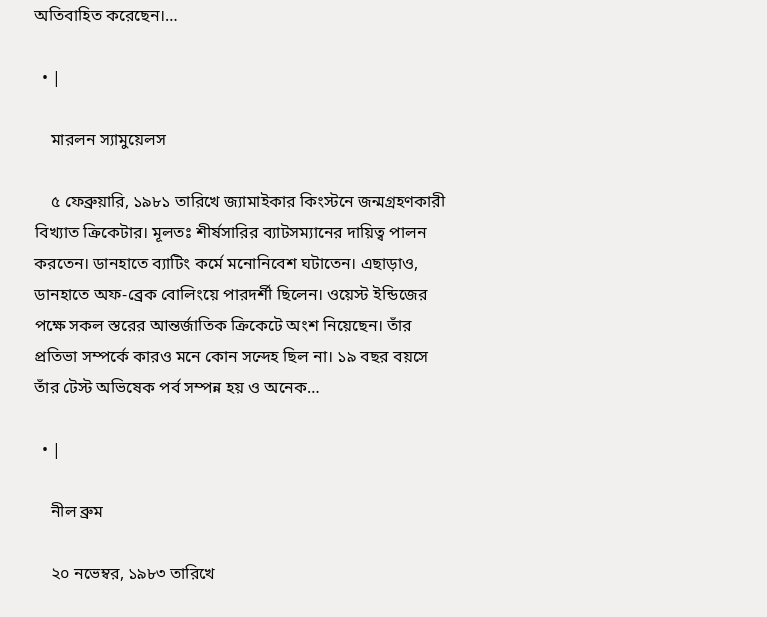অতিবাহিত করেছেন।…

  • |

    মারলন স্যামুয়েলস

    ৫ ফেব্রুয়ারি, ১৯৮১ তারিখে জ্যামাইকার কিংস্টনে জন্মগ্রহণকারী বিখ্যাত ক্রিকেটার। মূলতঃ শীর্ষসারির ব্যাটসম্যানের দায়িত্ব পালন করতেন। ডানহাতে ব্যাটিং কর্মে মনোনিবেশ ঘটাতেন। এছাড়াও, ডানহাতে অফ-ব্রেক বোলিংয়ে পারদর্শী ছিলেন। ওয়েস্ট ইন্ডিজের পক্ষে সকল স্তরের আন্তর্জাতিক ক্রিকেটে অংশ নিয়েছেন। তাঁর প্রতিভা সম্পর্কে কারও মনে কোন সন্দেহ ছিল না। ১৯ বছর বয়সে তাঁর টেস্ট অভিষেক পর্ব সম্পন্ন হয় ও অনেক…

  • |

    নীল ব্রুম

    ২০ নভেম্বর, ১৯৮৩ তারিখে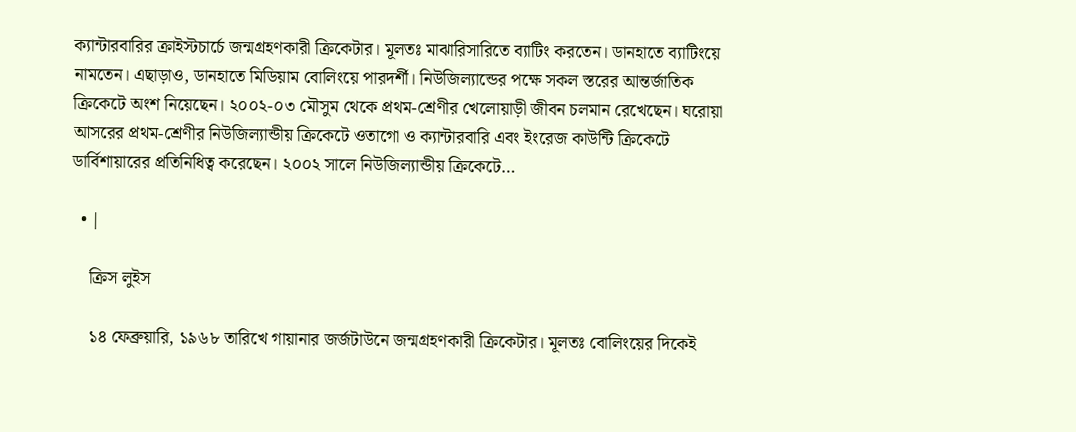ক্যান্টারবারির ক্রাইস্টচার্চে জন্মগ্রহণকারী ক্রিকেটার। মূলতঃ মাঝারিসারিতে ব্যাটিং করতেন। ডানহাতে ব্যাটিংয়ে নামতেন। এছাড়াও, ডানহাতে মিডিয়াম বোলিংয়ে পারদর্শী। নিউজিল্যান্ডের পক্ষে সকল স্তরের আন্তর্জাতিক ক্রিকেটে অংশ নিয়েছেন। ২০০২-০৩ মৌসুম থেকে প্রথম-শ্রেণীর খেলোয়াড়ী জীবন চলমান রেখেছেন। ঘরোয়া আসরের প্রথম-শ্রেণীর নিউজিল্যান্ডীয় ক্রিকেটে ওতাগো ও ক্যান্টারবারি এবং ইংরেজ কাউন্টি ক্রিকেটে ডার্বিশায়ারের প্রতিনিধিত্ব করেছেন। ২০০২ সালে নিউজিল্যান্ডীয় ক্রিকেটে…

  • |

    ক্রিস লুইস

    ১৪ ফেব্রুয়ারি, ১৯৬৮ তারিখে গায়ানার জর্জটাউনে জন্মগ্রহণকারী ক্রিকেটার। মূলতঃ বোলিংয়ের দিকেই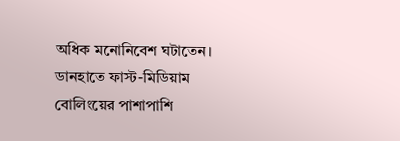অধিক মনোনিবেশ ঘটাতেন। ডানহাতে ফাস্ট-মিডিয়াম বোলিংয়ের পাশাপাশি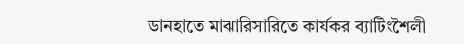ডানহাতে মাঝারিসারিতে কার্যকর ব্যাটিংশৈলী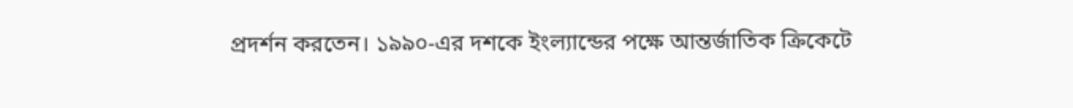প্রদর্শন করতেন। ১৯৯০-এর দশকে ইংল্যান্ডের পক্ষে আন্তর্জাতিক ক্রিকেটে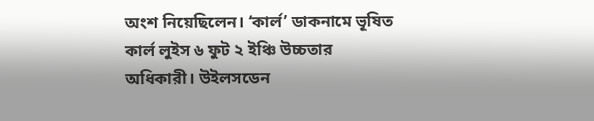অংশ নিয়েছিলেন। ‘কার্ল’ ডাকনামে ভূষিত কার্ল লুইস ৬ ফুট ২ ইঞ্চি উচ্চতার অধিকারী। উইলসডেন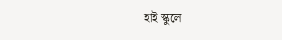হাই স্কুলে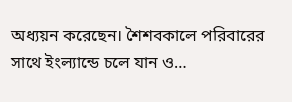অধ্যয়ন করেছেন। শৈশবকালে পরিবারের সাথে ইংল্যান্ডে চলে যান ও…